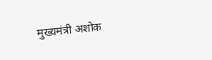मुख्यमंत्री अशोक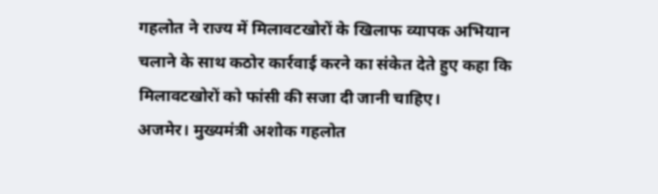गहलोत ने राज्य में मिलावटखोरों के खिलाफ व्यापक अभियान चलाने के साथ कठोर कार्रवाई करने का संकेत देते हुए कहा कि मिलावटखोरों को फांसी की सजा दी जानी चाहिए।
अजमेर। मुख्यमंत्री अशोक गहलोत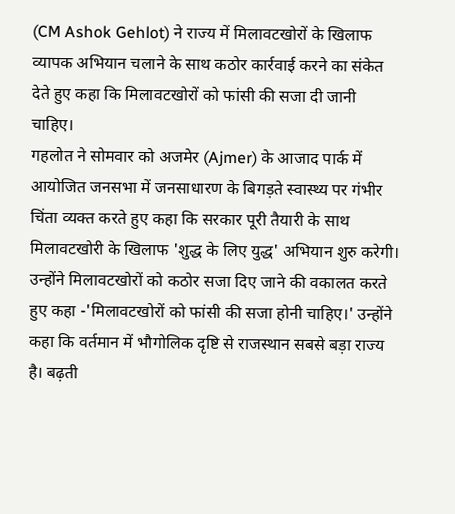(CM Ashok Gehlot) ने राज्य में मिलावटखोरों के खिलाफ व्यापक अभियान चलाने के साथ कठोर कार्रवाई करने का संकेत देते हुए कहा कि मिलावटखोरों को फांसी की सजा दी जानी चाहिए।
गहलोत ने सोमवार को अजमेर (Ajmer) के आजाद पार्क में आयोजित जनसभा में जनसाधारण के बिगड़ते स्वास्थ्य पर गंभीर चिंता व्यक्त करते हुए कहा कि सरकार पूरी तैयारी के साथ मिलावटखोरी के खिलाफ 'शुद्ध के लिए युद्ध' अभियान शुरु करेगी।
उन्होंने मिलावटखोरों को कठोर सजा दिए जाने की वकालत करते हुए कहा -'मिलावटखोरों को फांसी की सजा होनी चाहिए।' उन्होंने कहा कि वर्तमान में भौगोलिक दृष्टि से राजस्थान सबसे बड़ा राज्य है। बढ़ती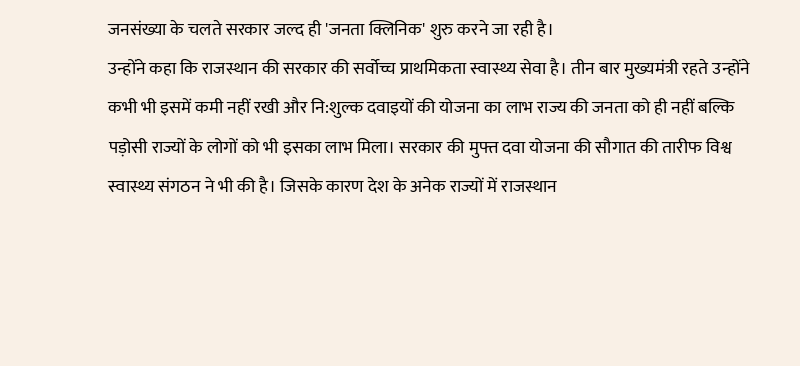जनसंख्या के चलते सरकार जल्द ही 'जनता क्लिनिक' शुरु करने जा रही है।
उन्होंने कहा कि राजस्थान की सरकार की सर्वोच्च प्राथमिकता स्वास्थ्य सेवा है। तीन बार मुख्यमंत्री रहते उन्होंने कभी भी इसमें कमी नहीं रखी और नि:शुल्क दवाइयों की योजना का लाभ राज्य की जनता को ही नहीं बल्कि पड़ोसी राज्यों के लोगों को भी इसका लाभ मिला। सरकार की मुफ्त दवा योजना की सौगात की तारीफ विश्व स्वास्थ्य संगठन ने भी की है। जिसके कारण देश के अनेक राज्यों में राजस्थान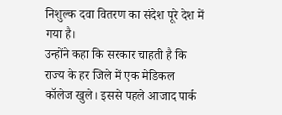निशुल्क दवा वितरण का संदेश पूरे देश में गया है।
उन्होंने कहा कि सरकार चाहती है कि राज्य के हर जिले में एक मेडिकल कॉलेज खुले। इससे पहले आजाद पार्क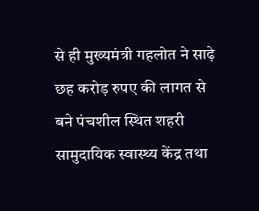से ही मुख्यमंत्री गहलोत ने साढ़े छह करोड़ रुपए की लागत से बने पंचशील स्थित शहरी सामुदायिक स्वास्थ्य केंद्र तथा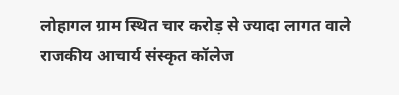लोहागल ग्राम स्थित चार करोड़ से ज्यादा लागत वाले राजकीय आचार्य संस्कृत कॉलेज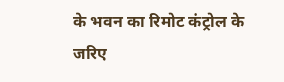के भवन का रिमोट कंट्रोल के जरिए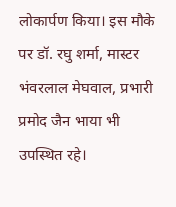लोकार्पण किया। इस मौके पर डॉ. रघु शर्मा, मास्टर भंवरलाल मेघवाल, प्रभारी प्रमोद जैन भाया भी उपस्थित रहे।